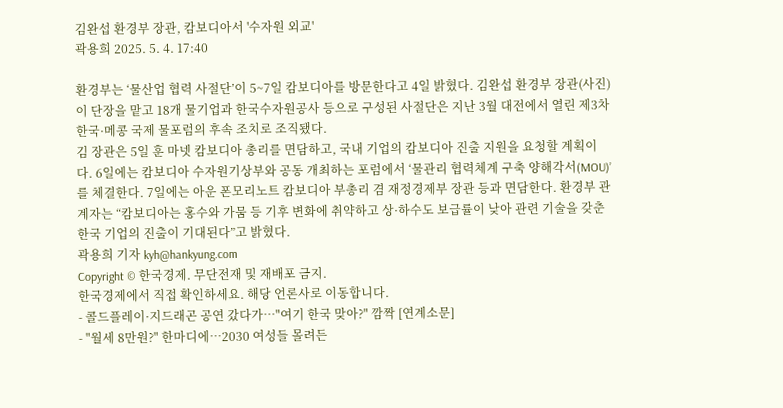김완섭 환경부 장관, 캄보디아서 '수자원 외교'
곽용희 2025. 5. 4. 17:40

환경부는 ‘물산업 협력 사절단’이 5~7일 캄보디아를 방문한다고 4일 밝혔다. 김완섭 환경부 장관(사진)이 단장을 맡고 18개 물기업과 한국수자원공사 등으로 구성된 사절단은 지난 3월 대전에서 열린 제3차 한국·메콩 국제 물포럼의 후속 조치로 조직됐다.
김 장관은 5일 훈 마넷 캄보디아 총리를 면담하고, 국내 기업의 캄보디아 진출 지원을 요청할 계획이다. 6일에는 캄보디아 수자원기상부와 공동 개최하는 포럼에서 ‘물관리 협력체계 구축 양해각서(MOU)’를 체결한다. 7일에는 아운 폰모리노트 캄보디아 부총리 겸 재정경제부 장관 등과 면담한다. 환경부 관계자는 “캄보디아는 홍수와 가뭄 등 기후 변화에 취약하고 상·하수도 보급률이 낮아 관련 기술을 갖춘 한국 기업의 진출이 기대된다”고 밝혔다.
곽용희 기자 kyh@hankyung.com
Copyright © 한국경제. 무단전재 및 재배포 금지.
한국경제에서 직접 확인하세요. 해당 언론사로 이동합니다.
- 콜드플레이·지드래곤 공연 갔다가…"여기 한국 맞아?" 깜짝 [연계소문]
- "월세 8만원?" 한마디에…2030 여성들 몰려든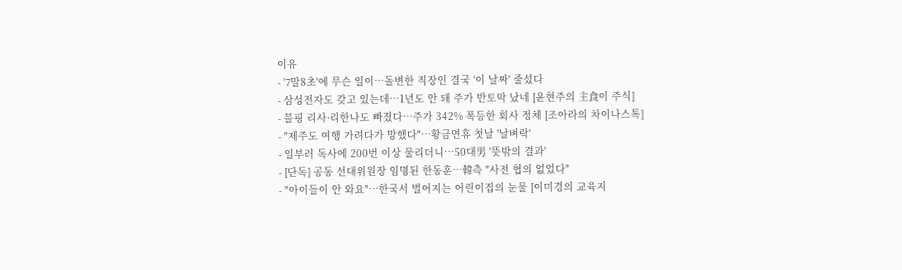이유
- '7말8초'에 무슨 일이…돌변한 직장인 결국 '이 날짜' 줄섰다
- 삼성전자도 갖고 있는데…1년도 안 돼 주가 반토막 났네 [윤현주의 主食이 주식]
- 블핑 리사·리한나도 빠졌다…주가 342% 폭등한 회사 정체 [조아라의 차이나스톡]
- "제주도 여행 가려다가 망했다"…황금연휴 첫날 '날벼락'
- 일부러 독사에 200번 이상 물리더니…50대男 '뜻밖의 결과'
- [단독] 공동 선대위원장 임명된 한동훈…韓측 "사전 협의 없었다"
- "아이들이 안 와요"…한국서 벌어지는 어린이집의 눈물 [이미경의 교육지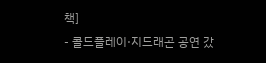책]
- 콜드플레이·지드래곤 공연 갔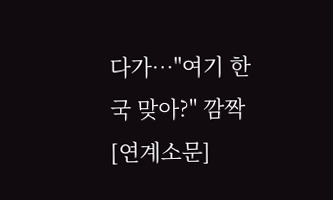다가…"여기 한국 맞아?" 깜짝 [연계소문]